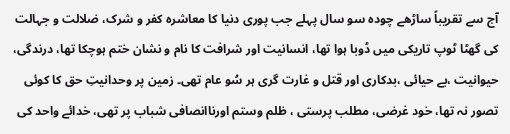آج سے تقریباً ساڑھے چودہ سو سال پہلے جب پوری دنیا کا معاشرہ کفر و شرک، ضلالت و جہالت کی گھٹا ٹوپ تاریکی میں ڈوبا ہوا تھا، انسانیت اور شرافت کا نام و نشان ختم ہوچکا تھا، درندگی، حیوانیت ،بے حیائی ،بدکاری اور قتل و غارت گری ہر سُو عام تھی۔ زمین پر وحدانیتِ حق کا کوئی تصور نہ تھا، خود غرضی، مطلب پرستی ، ظلم وستم اورناانصافی شباب پر تھی، خدائے واحد کی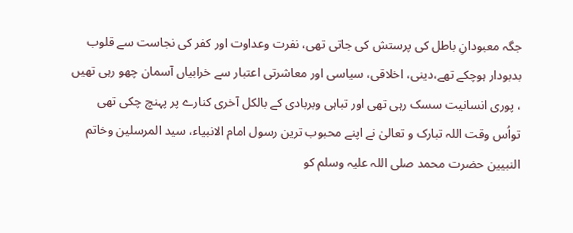جگہ معبودانِ باطل کی پرستش کی جاتی تھی، نفرت وعداوت اور کفر کی نجاست سے قلوب بدبودار ہوچکے تھے،دینی، اخلاقی، سیاسی اور معاشرتی اعتبار سے خرابیاں آسمان چھو رہی تھیں ، پوری انسانیت سسک رہی تھی اور تباہی وبربادی کے بالکل آخری کنارے پر پہنچ چکی تھی تواُس وقت اللہ تبارک و تعالیٰ نے اپنے محبوب ترین رسول امام الانبیاء، سید المرسلین وخاتم النبیین حضرت محمد صلی اللہ علیہ وسلم کو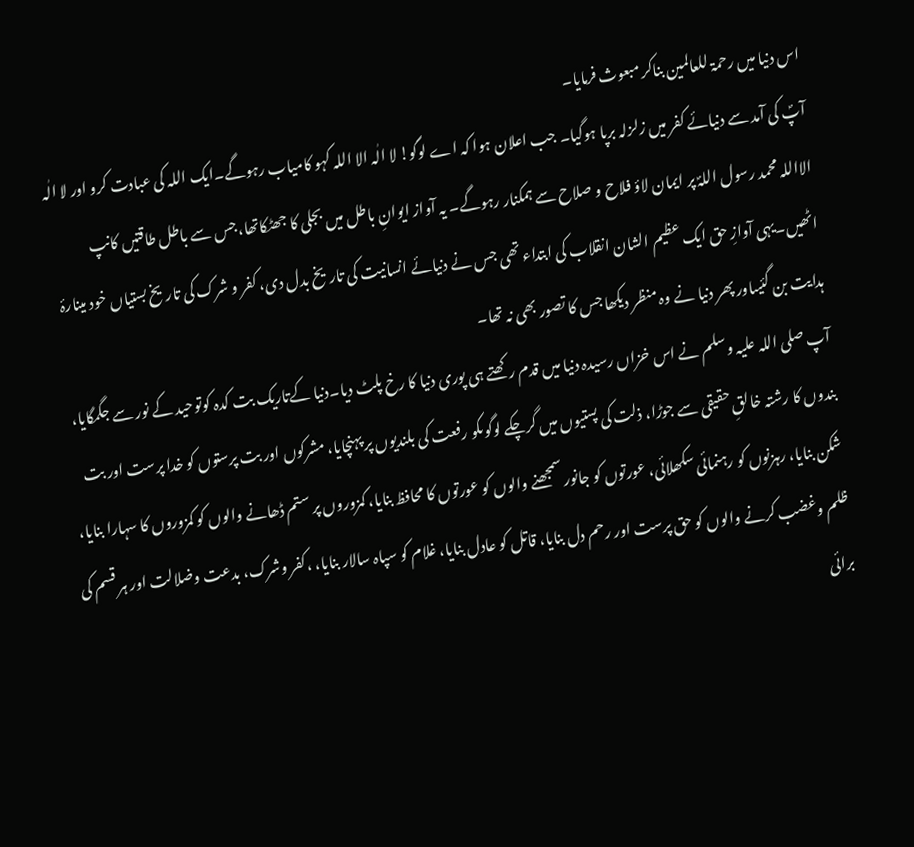اس دنیا میں رحمۃ للعالمین بناکر مبعوث فرمایا۔
آپؐ کی آمد سے دنیائے کفر میں زلزلہ برپا ہوگیا۔ جب اعلان ہوا کہ اے لوگو! لا الٰہ الا اللہ کہو کامیاب رہوگے۔ایک اللہ کی عبادت کرو اور لا الٰہ الااللہ محمد رسول اللہؐ پر ایمان لاؤ فلاح و صلاح سے ہمکنار رہوگے۔ یہ آواز ایوانِ باطل میں بجلی کا جھٹکاتھا،جس سے باطل طاقتیں کانپ اٹھیں۔یہی آوازِ حق ایک عظیم الشان انقلاب کی ابتداء تھی جس نے دنیائے انسانیت کی تاریخ بدل دی، کفر و شرک کی تاریخ بستیاں خود مینارۂ ہدایت بن گئیںاور پھر دنیا نے وہ منظر دیکھا جس کا تصور بھی نہ تھا۔
آپ صلی اللہ علیہ وسلم نے اس خزاں رسیدہ دنیا میں قدم رکھتے ہی پوری دنیا کا رخ پلٹ دیا۔دنیا کےتاریک بت کدہ کوتوحید کے نور سے جگمگایا، بندوں کا رشتہ خالقِ حقیقی سے جوڑا، ذلت کی پستیوں میں گرچکے لوگوںکو رفعت کی بلندیوں پر پہنچایا، مشرکوں اور بت پرستوں کو خدا پرست اور بت شکن بنایا، رہزنوں کو رہنمائی سکھلائی، عورتوں کو جانور سمجھنے والوں کو عورتوں کا محافظ بنایا، کمزوروں پر ستم ڈھانے والوں کو کمزوروں کا سہارا بنایا، ظلم وغضب کرنے والوں کو حق پرست اور رحم دل بنایا، قاتل کو عادل بنایا، غلام کو سپاہ سالار بنایا، ،کفر وشرک، بدعت وضلالت اور ہر قسم کی برائی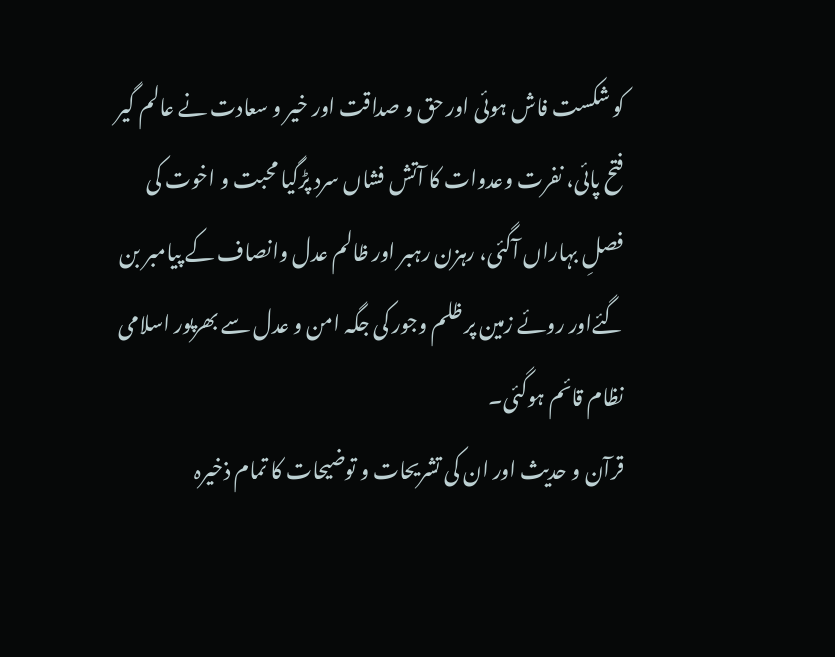کو شکست فاش ہوئی اور حق و صداقت اور خیر و سعادت نے عالم گیر فتح پائی، نفرت وعدوات کا آتش فشاں سرد پڑگیا محبت و اخوت کی فصلِ بہاراں آگئی، رہزن رہبر اور ظالم عدل وانصاف کے پیامبر بن گئےاور روئے زمین پر ظلم وجور کی جگہ امن و عدل سے بھرپور اسلامی نظام قائم ہوگئی۔
قرآن و حدیث اور ان کی تشریحات و توضیحات کا تمام ذخیرہ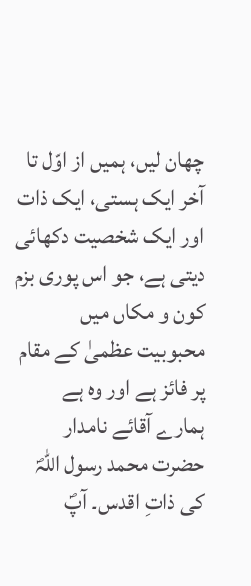چھان لیں، ہمیں از اوّل تا آخر ایک ہستی، ایک ذات اور ایک شخصیت دکھائی دیتی ہے، جو اس پوری بزم کون و مکاں میں محبوبیت عظمیٰ کے مقام پر فائز ہے اور وہ ہے ہمارے آقائے نامدار حضرت محمد رسول اللہؐ کی ذاتِ اقدس۔ آپؐ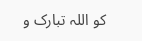کو اللہ تبارک و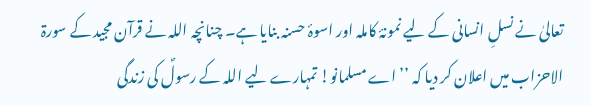تعالیٰ نے نسلِ انسانی کے لیے نمونۂ کاملہ اور اسوۂ حسنہ بنایا ہے۔ چنانچہ اللہ نے قرآن مجید کے سورۃ الاحزاب میں اعلان کر دیا کہ ’’اے مسلمانو! تمہارے لیے اللہ کے رسولؐ کی زندگی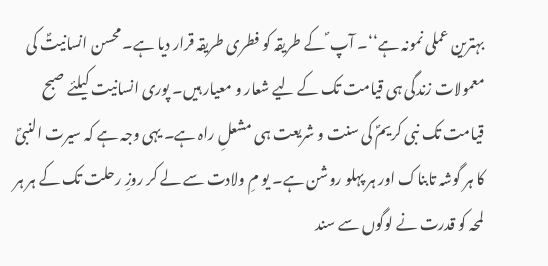بہترین عملی نمونہ ہے‘‘۔ آپ ؐ کے طریقہ کو فطری طریقہ قرار دیا ہے۔ محسن انسانیتؐ کی معمولات زندگی ہی قیامت تک کے لیے شعار و معیار ہیں۔ پوری انسانیت کیلئے صبح قیامت تک نبی کریمؐ کی سنت و شریعت ہی مشعلِ راہ ہے۔ یہی وجہ ہے کہ سیرت النبیؐ کا ہر گوشہ تابناک اور ہر پہلو روشن ہے۔ یو مِ ولادت سے لے کر روزِ رحلت تک کے ہر ہر لمحہ کو قدرت نے لوگوں سے سند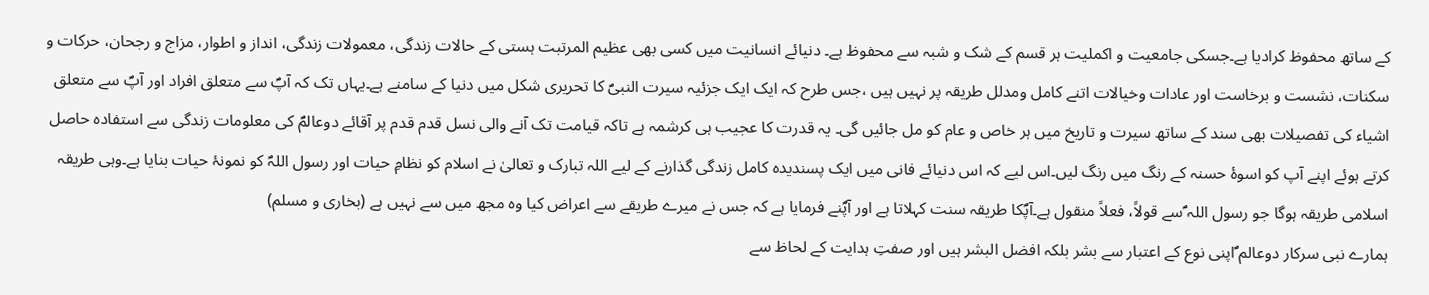کے ساتھ محفوظ کرادیا ہے۔جسکی جامعیت و اکملیت ہر قسم کے شک و شبہ سے محفوظ ہے۔ دنیائے انسانیت میں کسی بھی عظیم المرتبت ہستی کے حالات زندگی، معمولات زندگی، انداز و اطوار، مزاج و رجحان، حرکات و سکنات، نشست و برخاست اور عادات وخیالات اتنے کامل ومدلل طریقہ پر نہیں ہیں ،جس طرح کہ ایک ایک جزئیہ سیرت النبیؐ کا تحریری شکل میں دنیا کے سامنے ہے۔یہاں تک کہ آپؐ سے متعلق افراد اور آپؐ سے متعلق اشیاء کی تفصیلات بھی سند کے ساتھ سیرت و تاریخ میں ہر خاص و عام کو مل جائیں گی۔ یہ قدرت کا عجیب ہی کرشمہ ہے تاکہ قیامت تک آنے والی نسل قدم قدم پر آقائے دوعالمؐ کی معلومات زندگی سے استفادہ حاصل کرتے ہوئے اپنے آپ کو اسوۂ حسنہ کے رنگ میں رنگ لیں۔اس لیے کہ اس دنیائے فانی میں ایک پسندیدہ کامل زندگی گذارنے کے لیے اللہ تبارک و تعالیٰ نے اسلام کو نظامِ حیات اور رسول اللہؐ کو نمونۂ حیات بنایا ہے۔وہی طریقہ اسلامی طریقہ ہوگا جو رسول اللہ ؐسے قولاً، فعلاً منقول ہے۔آپؐکا طریقہ سنت کہلاتا ہے اور آپؐنے فرمایا ہے کہ جس نے میرے طریقے سے اعراض کیا وہ مجھ میں سے نہیں ہے (بخاری و مسلم)
ہمارے نبی سرکار دوعالم ؐاپنی نوع کے اعتبار سے بشر بلکہ افضل البشر ہیں اور صفتِ ہدایت کے لحاظ سے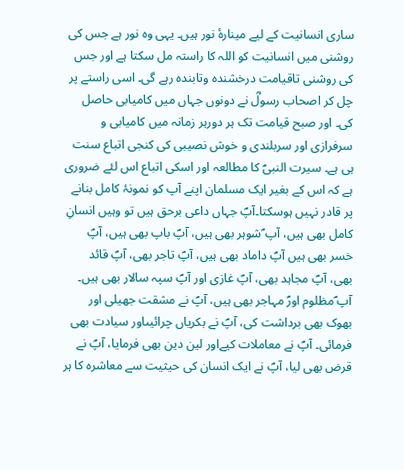ساری انسانیت کے لیے مینارۂ نور ہیں۔ یہی وہ نور ہے جس کی روشنی میں انسانیت کو اللہ کا راستہ مل سکتا ہے اور جس کی روشنی تاقیامت درخشندہ وتابندہ رہے گی۔ اسی راستے پر چل کر اصحاب رسولؓ نے دونوں جہاں میں کامیابی حاصل کی۔ اور صبح قیامت تک ہر دورہر زمانہ میں کامیابی و سرفرازی اور سربلندی و خوش نصیبی کی کنجی اتباع سنت ہی ہے۔ سیرت النبیؐ کا مطالعہ اور اسکی اتباع اس لئے ضروری ہے کہ اس کے بغیر ایک مسلمان اپنے آپ کو نمونۂ کامل بنانے پر قادر نہیں ہوسکتا۔آپؐ جہاں داعی برحق ہیں تو وہیں انسانِ کامل بھی ہیں، آپ ؐشوہر بھی ہیں، آپؐ باپ بھی ہیں، آپؐ خسر بھی ہیں آپؐ داماد بھی ہیں، آپؐ تاجر بھی، آپؐ قائد بھی، آپؐ مجاہد بھی، آپؐ غازی اور آپؐ سپہ سالار بھی ہیں۔ آپ ؐمظلوم اورؐ مہاجر بھی ہیں، آپؐ نے مشقت جھیلی اور بھوک بھی برداشت کی، آپؐ نے بکریاں چرائیںاور سیادت بھی فرمائی۔ آپؐ نے معاملات کیےاور لین دین بھی فرمایا، آپؐ نے قرض بھی لیا، آپؐ نے ایک انسان کی حیثیت سے معاشرہ کا ہر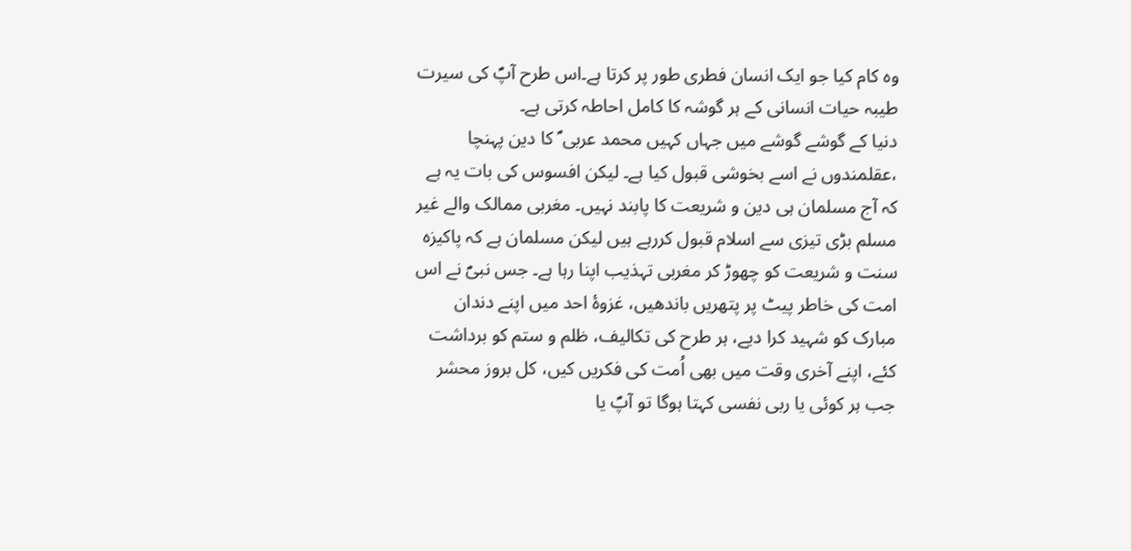وہ کام کیا جو ایک انسان فطری طور پر کرتا ہے۔اس طرح آپؐ کی سیرت طیبہ حیات انسانی کے ہر گوشہ کا کامل احاطہ کرتی ہے۔
دنیا کے گوشے گوشے میں جہاں کہیں محمد عربی ؐ کا دین پہنچا ،عقلمندوں نے اسے بخوشی قبول کیا ہے۔ لیکن افسوس کی بات یہ ہے کہ آج مسلمان ہی دین و شریعت کا پابند نہیں۔ مغربی ممالک والے غیر مسلم بڑی تیزی سے اسلام قبول کررہے ہیں لیکن مسلمان ہے کہ پاکیزہ سنت و شریعت کو چھوڑ کر مغربی تہذیب اپنا رہا ہے۔ جس نبیؐ نے اس امت کی خاطر پیٹ پر پتھریں باندھیں، غزوۂ احد میں اپنے دندان مبارک کو شہید کرا دیے، ہر طرح کی تکالیف، ظلم و ستم کو برداشت کئے، اپنے آخری وقت میں بھی اُمت کی فکریں کیں، کل بروز محشر جب ہر کوئی یا ربی نفسی کہتا ہوگا تو آپؐ یا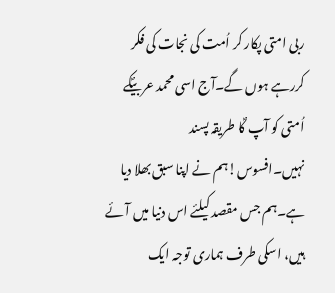ربی امتی پکار کر اُمت کی نجات کی فکر کررہے ہوں گے۔آج اسی محمد عربیؐکے اُمتی کو آپ ؐکا طریقہ پسند نہیں۔افسوس!ہم نے اپنا سبق بھلا دیا ہے۔ہم جس مقصد کیلئے اس دنیا میں آئے ہیں، اسکی طرف ہماری توجہ ایک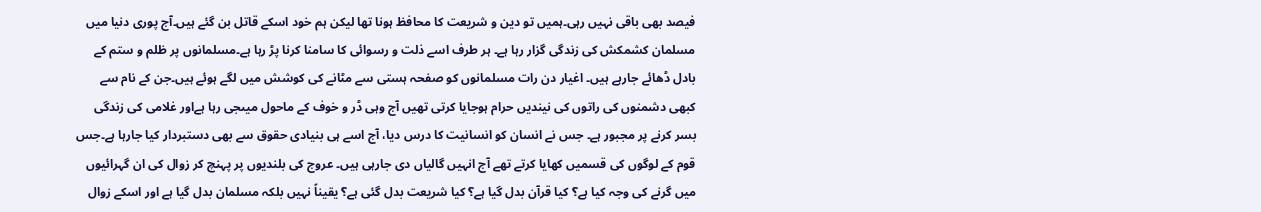فیصد بھی باقی نہیں رہی۔ہمیں تو دین و شریعت کا محافظ ہونا تھا لیکن ہم خود اسکے قاتل بن گئے ہیں۔آج پوری دنیا میں مسلمان کشمکش کی زندگی گزار رہا ہے۔ ہر طرف اسے ذلت و رسوائی کا سامنا کرنا پڑ رہا ہے۔مسلمانوں پر ظلم و ستم کے بادل ڈھائے جارہے ہیں۔ اغیار دن رات مسلمانوں کو صفحہ ہستی سے مٹانے کی کوشش میں لگے ہوئے ہیں۔جن کے نام سے کبھی دشمنوں کی راتوں کی نیندیں حرام ہوجایا کرتی تھیں آج وہی ڈر و خوف کے ماحول میںجی رہا ہےاور غلامی کی زندگی بسر کرنے پر مجبور ہے۔ جس نے انسان کو انسانیت کا درس دیا، آج اسے ہی بنیادی حقوق سے بھی دستبردار کیا جارہا ہے۔جس قوم کے لوگوں کی قسمیں کھایا کرتے تھے آج انہیں گالیاں دی جارہی ہیں۔ عروج کی بلندیوں پر پہنچ کر زوال کی ان گہرائیوں میں گرنے کی وجہ کیا ہے؟ کیا قرآن بدل گیا ہے؟ کیا شریعت بدل گئی ہے؟ یقیناً نہیں بلکہ مسلمان بدل گیا ہے اور اسکے زوال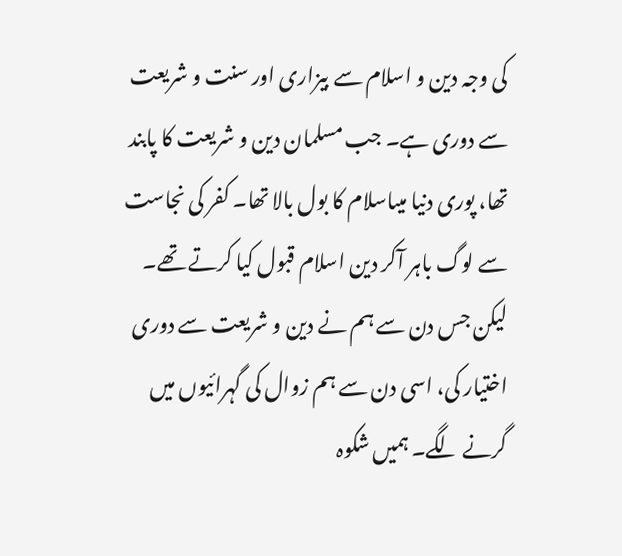کی وجہ دین و اسلام سے بیزاری اور سنت و شریعت سے دوری ہے۔ جب مسلمان دین و شریعت کا پابند تھا، پوری دنیا میںاسلام کا بول بالا تھا۔ کفر کی نجاست سے لوگ باہر آکر دین اسلام قبول کیا کرتے تھے۔ لیکن جس دن سے ہم نے دین و شریعت سے دوری اختیار کی، اسی دن سے ہم زوال کی گہرائیوں میں گرنے لگے۔ ہمیں شکوہ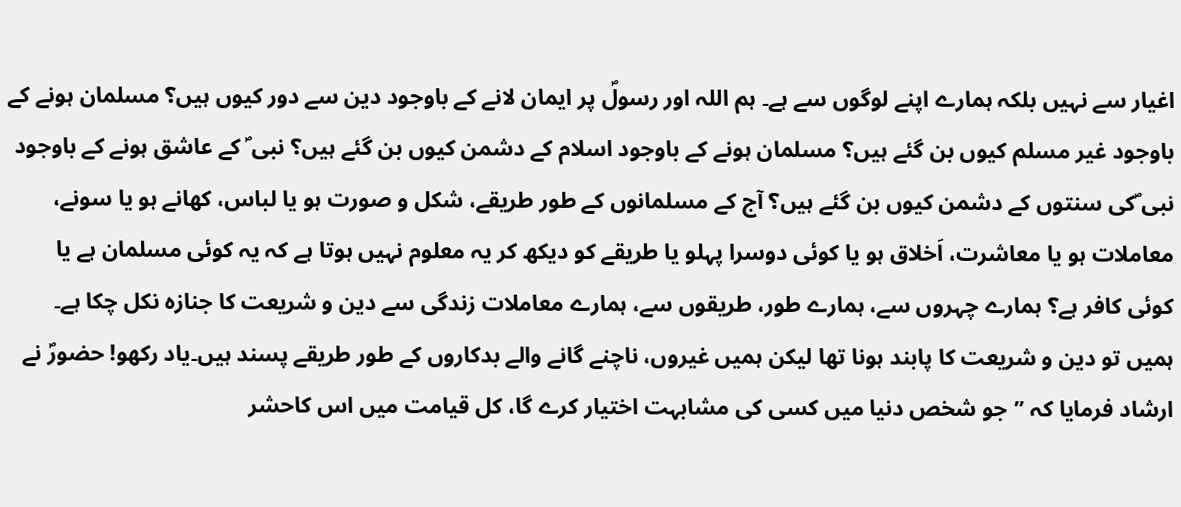اغیار سے نہیں بلکہ ہمارے اپنے لوگوں سے ہے۔ ہم اللہ اور رسولؐ پر ایمان لانے کے باوجود دین سے دور کیوں ہیں؟ مسلمان ہونے کے باوجود غیر مسلم کیوں بن گئے ہیں؟ مسلمان ہونے کے باوجود اسلام کے دشمن کیوں بن گئے ہیں؟ نبی ؐ کے عاشق ہونے کے باوجود نبی ؐکی سنتوں کے دشمن کیوں بن گئے ہیں؟ آج کے مسلمانوں کے طور طریقے، شکل و صورت ہو یا لباس، کھانے ہو یا سونے، معاملات ہو یا معاشرت، اَخلاق ہو یا کوئی دوسرا پہلو یا طریقے کو دیکھ کر یہ معلوم نہیں ہوتا ہے کہ یہ کوئی مسلمان ہے یا کوئی کافر ہے؟ ہمارے چہروں سے، ہمارے طور، طریقوں سے، ہمارے معاملات زندگی سے دین و شریعت کا جنازہ نکل چکا ہے۔ ہمیں تو دین و شریعت کا پابند ہونا تھا لیکن ہمیں غیروں، ناچنے گانے والے بدکاروں کے طور طریقے پسند ہیں۔یاد رکھو! حضورؐ نے ارشاد فرمایا کہ ’’جو شخص دنیا میں کسی کی مشابہت اختیار کرے گا، کل قیامت میں اس کاحشر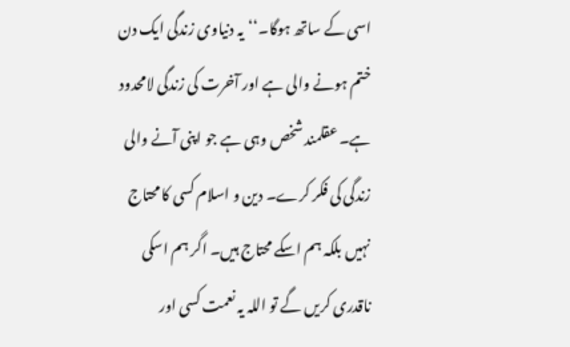اسی کے ساتھ ہوگا۔‘‘یہ دنیاوی زندگی ایک دن ختم ہونے والی ہے اور آخرت کی زندگی لامحدود ہے۔ عقلمند شخص وہی ہے جو اپنی آنے والی زندگی کی فکر کرے۔ دین و اسلام کسی کا محتاج نہیں بلکہ ہم اسکے محتاج ہیں۔ اگر ہم اسکی ناقدری کریں گے تو اللہ یہ نعمت کسی اور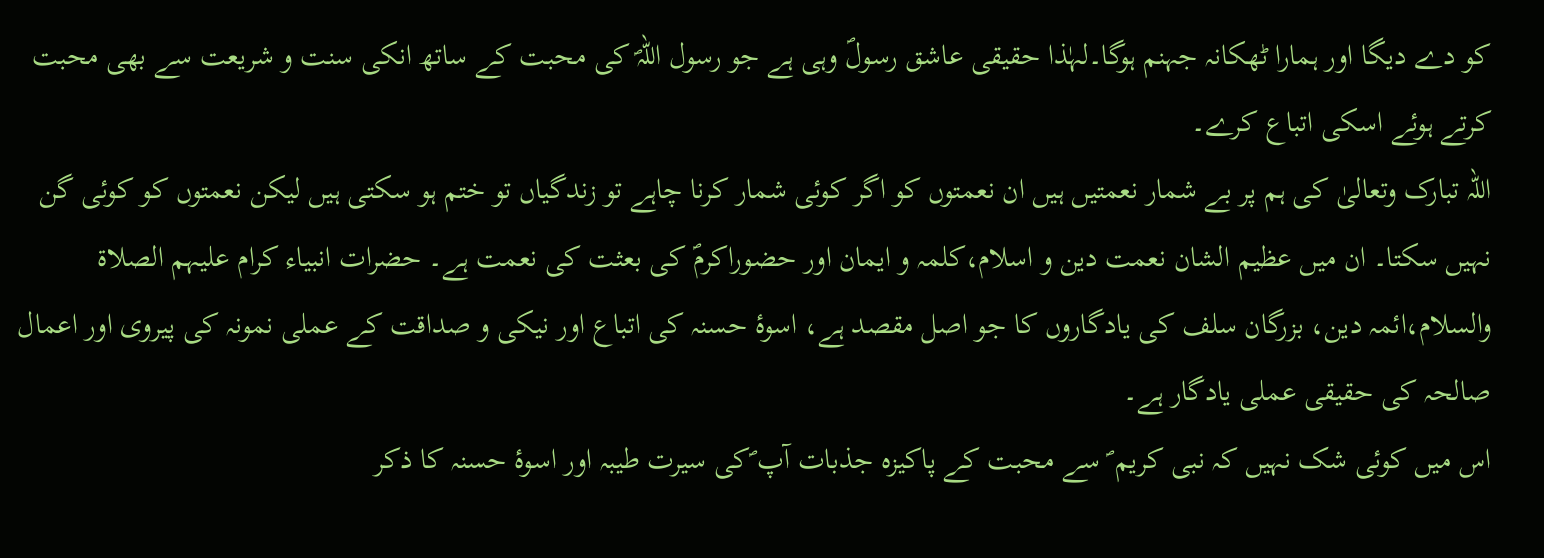کو دے دیگا اور ہمارا ٹھکانہ جہنم ہوگا۔لہٰذا حقیقی عاشق رسولؐ وہی ہے جو رسول اللہؐ کی محبت کے ساتھ انکی سنت و شریعت سے بھی محبت کرتے ہوئے اسکی اتباع کرے۔
اللہ تبارک وتعالیٰ کی ہم پر بے شمار نعمتیں ہیں ان نعمتوں کو اگر کوئی شمار کرنا چاہے تو زندگیاں تو ختم ہو سکتی ہیں لیکن نعمتوں کو کوئی گن نہیں سکتا۔ ان میں عظیم الشان نعمت دین و اسلام،کلمہ و ایمان اور حضوراکرمؐ کی بعثت کی نعمت ہے۔ حضرات انبیاء کرام علیہم الصلاۃ والسلام،ائمہ دین، بزرگان سلف کی یادگاروں کا جو اصل مقصد ہے، اسوۂ حسنہ کی اتباع اور نیکی و صداقت کے عملی نمونہ کی پیروی اور اعمال صالحہ کی حقیقی عملی یادگار ہے۔
اس میں کوئی شک نہیں کہ نبی کریم ؐ سے محبت کے پاکیزہ جذبات آپ ؐکی سیرت طیبہ اور اسوۂ حسنہ کا ذکر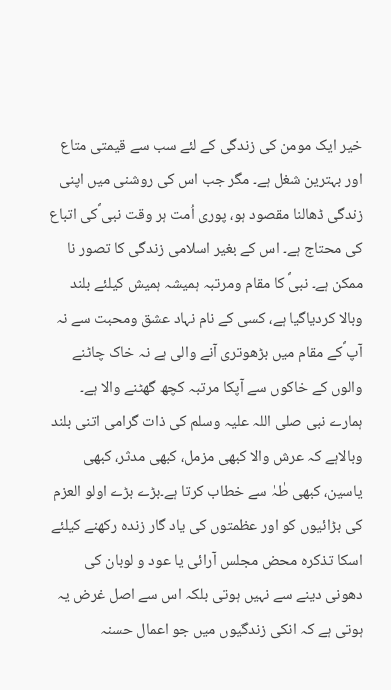خیر ایک مومن کی زندگی کے لئے سب سے قیمتی متاع اور بہترین شغل ہے۔ مگر جب اس کی روشنی میں اپنی زندگی ڈھالنا مقصود ہو، پوری اُمت ہر وقت نبی ؐکی اتباع کی محتاج ہے۔ اس کے بغیر اسلامی زندگی کا تصور نا ممکن ہے۔ نبیؐ کا مقام ومرتبہ ہمیشہ ہمیش کیلئے بلند وبالا کردیاگیا ہے، کسی کے نام نہاد عشق ومحبت سے نہ آپ ؐکے مقام میں بڑھوتری آنے والی ہے نہ خاک چاٹنے والوں کے خاکوں سے آپکا مرتبہ کچھ گھٹنے والا ہے۔ ہمارے نبی صلی اللہ علیہ وسلم کی ذات گرامی اتنی بلند وبالاہے کہ عرش والا کبھی مزمل، کبھی مدثر، کبھی یاسین، کبھی طٰہٰ سے خطاب کرتا ہے۔بڑے بڑے اولو العزم کی بڑائیوں کو اور عظمتوں کی یاد گار زندہ رکھنے کیلئے اسکا تذکرہ محض مجلس آرائی یا عود و لوبان کی دھونی دینے سے نہیں ہوتی بلکہ اس سے اصل غرض یہ ہوتی ہے کہ انکی زندگیوں میں جو اعمال حسنہ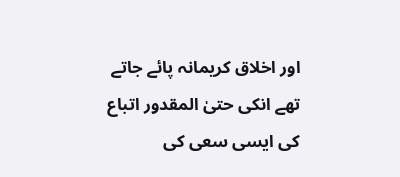اور اخلاق کریمانہ پائے جاتے تھے انکی حتیٰ المقدور اتباع کی ایسی سعی کی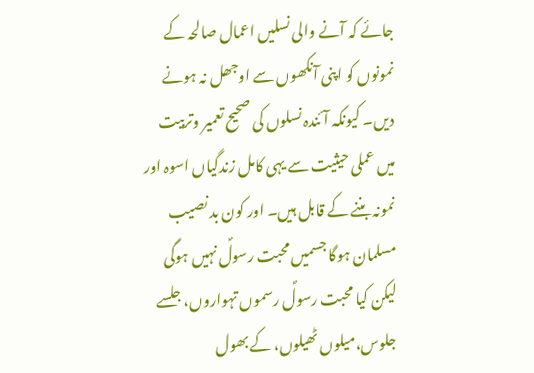جائے کہ آنے والی نسلیں اعمال صالحہ کے نمونوں کو اپنی آنکھوں سے اوجھل نہ ہونے دیں۔ کیونکہ آئندہ نسلوں کی صحیح تعمیر وتربیت میں عملی حیثیت سے یہی کامل زندگیاں اسوہ اور نمونہ بننے کے قابل ہیں۔ اور کون بد نصیب مسلمان ہوگا جسمیں محبت رسولؐ نہیں ہوگی لیکن کیا محبت رسولؐ رسموں تہواروں، جلسے جلوس،میلوں ٹھیلوں، کے بھول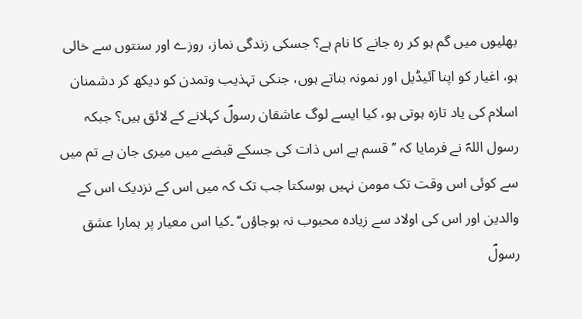بھلیوں میں گم ہو کر رہ جانے کا نام ہے؟ جسکی زندگی نماز، روزے اور سنتوں سے خالی ہو، اغیار کو اپنا آئیڈیل اور نمونہ بناتے ہوں، جنکی تہذیب وتمدن کو دیکھ کر دشمنان اسلام کی یاد تازہ ہوتی ہو، کیا ایسے لوگ عاشقان رسولؐ کہلانے کے لائق ہیں؟ جبکہ رسول اللہؐ نے فرمایا کہ ’’قسم ہے اس ذات کی جسکے قبضے میں میری جان ہے تم میں سے کوئی اس وقت تک مومن نہیں ہوسکتا جب تک کہ میں اس کے نزدیک اس کے والدین اور اس کی اولاد سے زیادہ محبوب نہ ہوجاؤں‘‘ ۔کیا اس معیار پر ہمارا عشق رسولؐ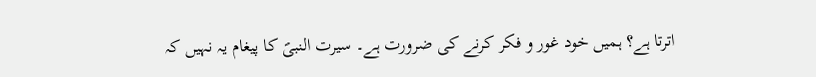اترتا ہے؟ ہمیں خود غور و فکر کرنے کی ضرورت ہے۔ سیرت النبیؐ کا پیغام یہ نہیں کہ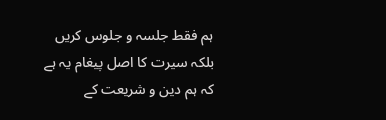ہم فقط جلسہ و جلوس کریں بلکہ سیرت کا اصل پیغام یہ ہے کہ ہم دین و شریعت کے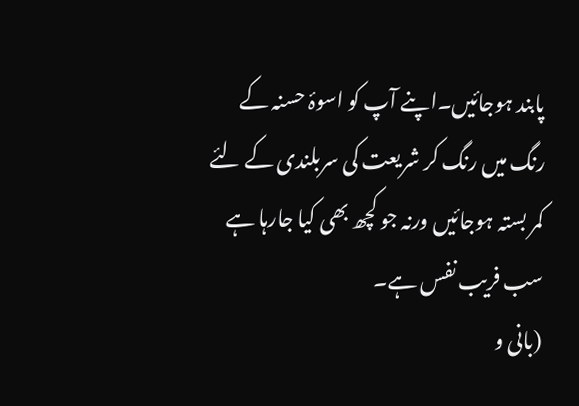پابند ہوجائیں۔اپنے آپ کو اسوۂ حسنہ کے رنگ میں رنگ کر شریعت کی سربلندی کے لئے کمر بستہ ہوجائیں ورنہ جو کچھ بھی کیا جارہا ہے سب فریب نفس ہے۔
(بانی و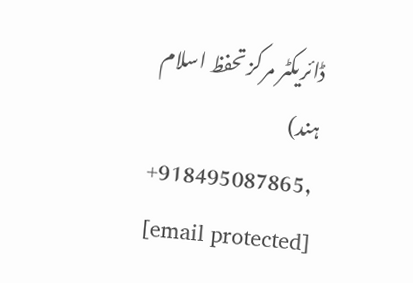ڈائریکٹر مرکز تحفظ اسلام ہند)
+918495087865, [email protected]